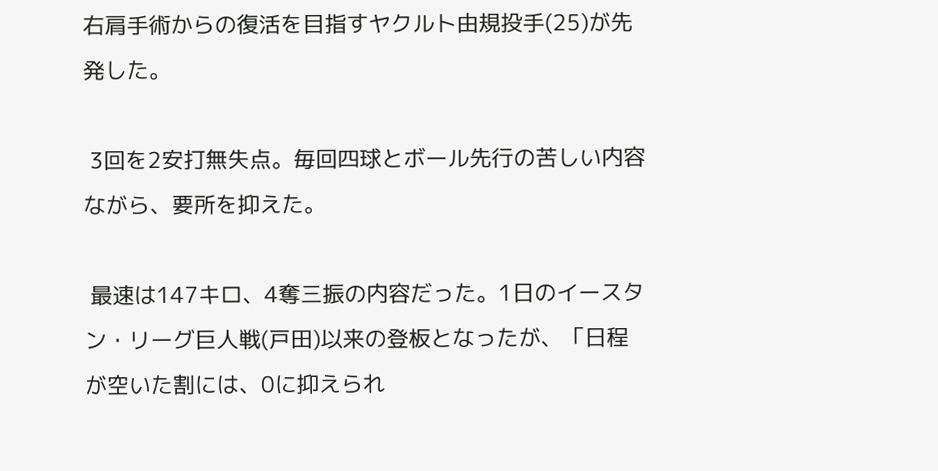右肩手術からの復活を目指すヤクルト由規投手(25)が先発した。

 3回を2安打無失点。毎回四球とボール先行の苦しい内容ながら、要所を抑えた。

 最速は147キロ、4奪三振の内容だった。1日のイースタン・リーグ巨人戦(戸田)以来の登板となったが、「日程が空いた割には、0に抑えられ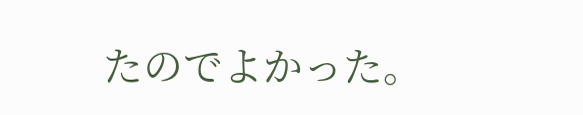たのでよかった。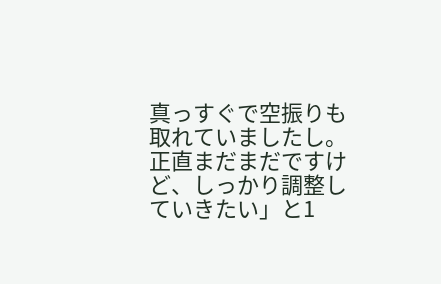真っすぐで空振りも取れていましたし。正直まだまだですけど、しっかり調整していきたい」と1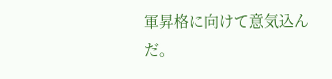軍昇格に向けて意気込んだ。